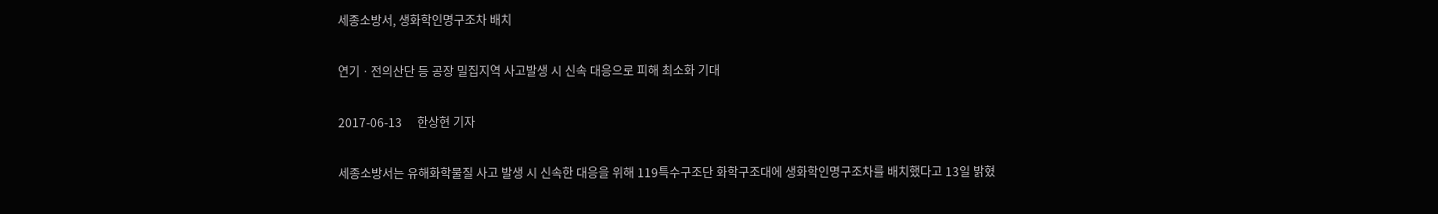세종소방서, 생화학인명구조차 배치

연기ㆍ전의산단 등 공장 밀집지역 사고발생 시 신속 대응으로 피해 최소화 기대

2017-06-13     한상현 기자

세종소방서는 유해화학물질 사고 발생 시 신속한 대응을 위해 119특수구조단 화학구조대에 생화학인명구조차를 배치했다고 13일 밝혔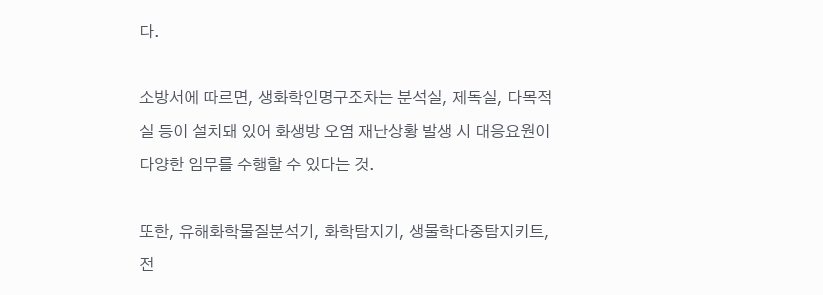다.

소방서에 따르면, 생화학인명구조차는 분석실, 제독실, 다목적실 등이 설치돼 있어 화생방 오염 재난상황 발생 시 대응요원이 다양한 임무를 수행할 수 있다는 것.

또한, 유해화학물질분석기, 화학탐지기, 생물학다중탐지키트, 전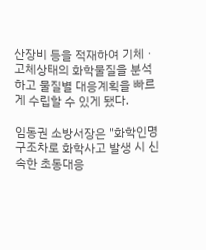산장비 등을 적재하여 기체ㆍ고체상태의 화학물질을 분석하고 물질별 대응계획을 빠르게 수립할 수 있게 됐다.

임동권 소방서장은 "화학인명구조차로 화학사고 발생 시 신속한 초동대응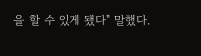을 할 수 있게 됐다" 말했다.